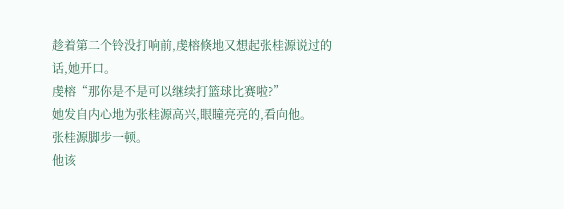趁着第二个铃没打响前,虔榕倏地又想起张桂源说过的话,她开口。
虔榕“那你是不是可以继续打篮球比赛啦?”
她发自内心地为张桂源高兴,眼瞳亮亮的,看向他。
张桂源脚步一顿。
他该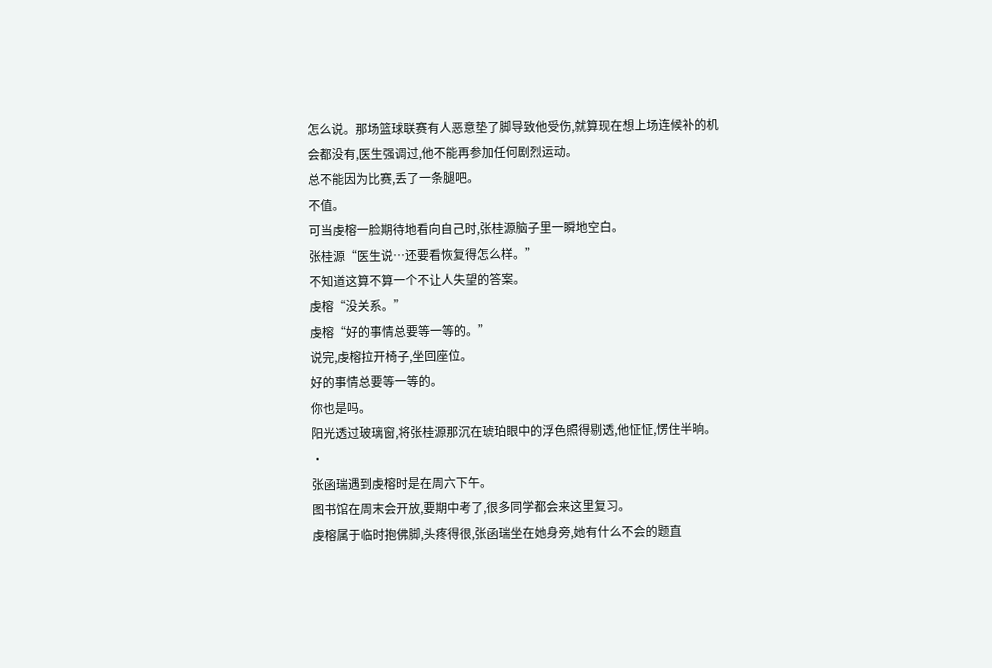怎么说。那场篮球联赛有人恶意垫了脚导致他受伤,就算现在想上场连候补的机会都没有,医生强调过,他不能再参加任何剧烈运动。
总不能因为比赛,丢了一条腿吧。
不值。
可当虔榕一脸期待地看向自己时,张桂源脑子里一瞬地空白。
张桂源“医生说…还要看恢复得怎么样。”
不知道这算不算一个不让人失望的答案。
虔榕“没关系。”
虔榕“好的事情总要等一等的。”
说完,虔榕拉开椅子,坐回座位。
好的事情总要等一等的。
你也是吗。
阳光透过玻璃窗,将张桂源那沉在琥珀眼中的浮色照得剔透,他怔怔,愣住半晌。
·
张函瑞遇到虔榕时是在周六下午。
图书馆在周末会开放,要期中考了,很多同学都会来这里复习。
虔榕属于临时抱佛脚,头疼得很,张函瑞坐在她身旁,她有什么不会的题直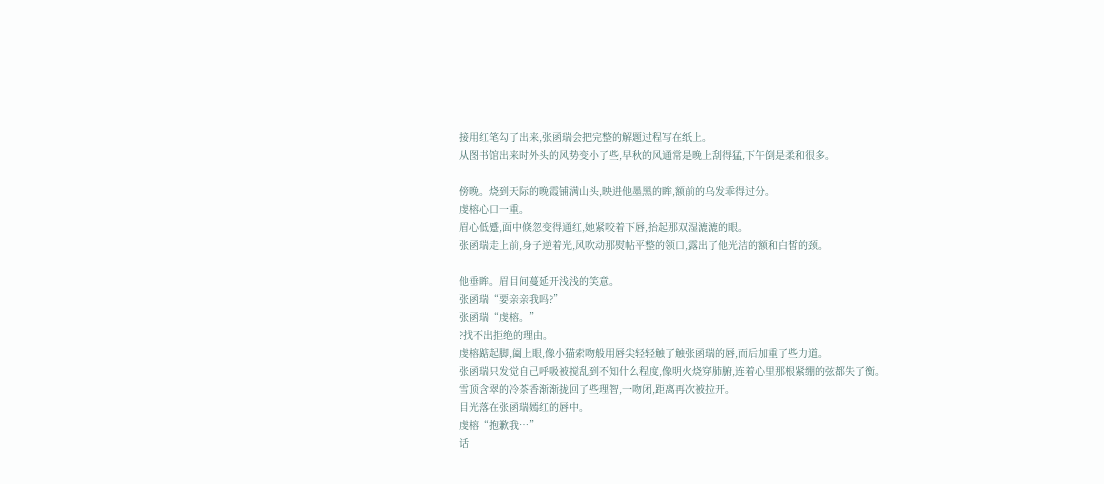接用红笔勾了出来,张函瑞会把完整的解题过程写在纸上。
从图书馆出来时外头的风势变小了些,早秋的风通常是晚上刮得猛,下午倒是柔和很多。

傍晚。烧到天际的晚霞铺满山头,映进他墨黑的眸,额前的乌发乖得过分。
虔榕心口一重。
眉心低蹙,面中倏忽变得通红,她紧咬着下唇,抬起那双湿漉漉的眼。
张函瑞走上前,身子逆着光,风吹动那熨帖平整的领口,露出了他光洁的额和白皙的颈。

他垂眸。眉目间蔓延开浅浅的笑意。
张函瑞“要亲亲我吗?”
张函瑞“虔榕。”
?找不出拒绝的理由。
虔榕踮起脚,阖上眼,像小猫索吻般用唇尖轻轻触了触张函瑞的唇,而后加重了些力道。
张函瑞只发觉自己呼吸被搅乱到不知什么程度,像明火烧穿肺腑,连着心里那根紧绷的弦都失了衡。
雪顶含翠的冷茶香渐渐拢回了些理智,一吻闭,距离再次被拉开。
目光落在张函瑞嫣红的唇中。
虔榕“抱歉我…”
话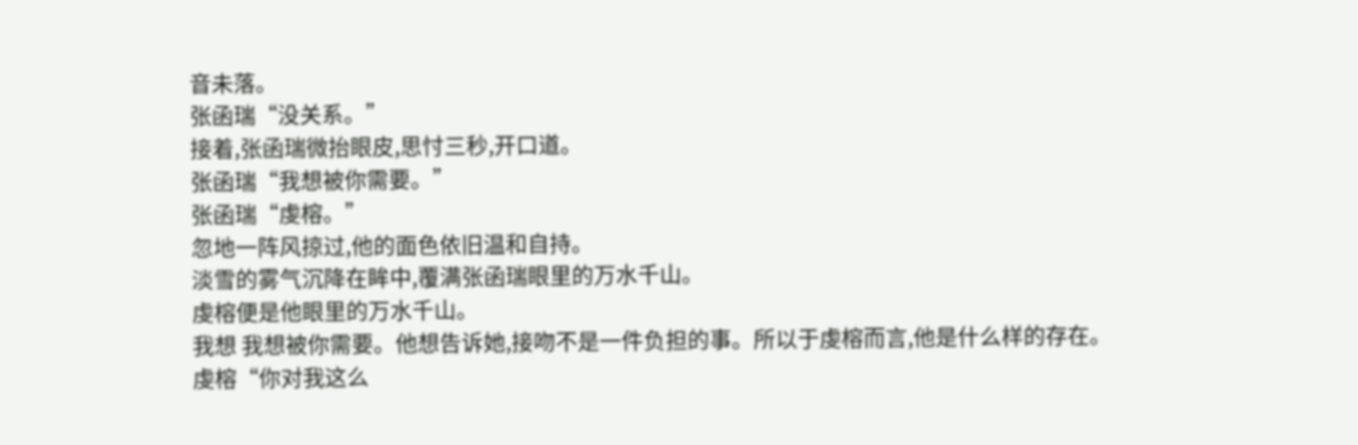音未落。
张函瑞“没关系。”
接着,张函瑞微抬眼皮,思忖三秒,开口道。
张函瑞“我想被你需要。”
张函瑞“虔榕。”
忽地一阵风掠过,他的面色依旧温和自持。
淡雪的雾气沉降在眸中,覆满张函瑞眼里的万水千山。
虔榕便是他眼里的万水千山。
我想 我想被你需要。他想告诉她,接吻不是一件负担的事。所以于虔榕而言,他是什么样的存在。
虔榕“你对我这么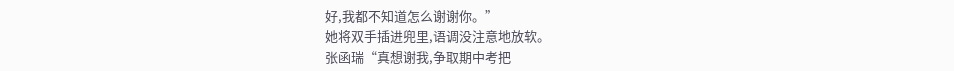好,我都不知道怎么谢谢你。”
她将双手插进兜里,语调没注意地放软。
张函瑞“真想谢我,争取期中考把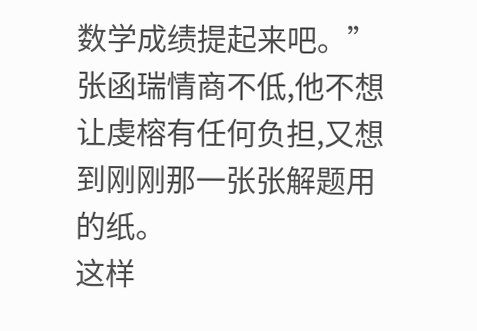数学成绩提起来吧。”
张函瑞情商不低,他不想让虔榕有任何负担,又想到刚刚那一张张解题用的纸。
这样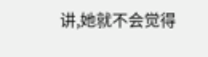讲,她就不会觉得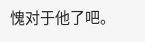愧对于他了吧。